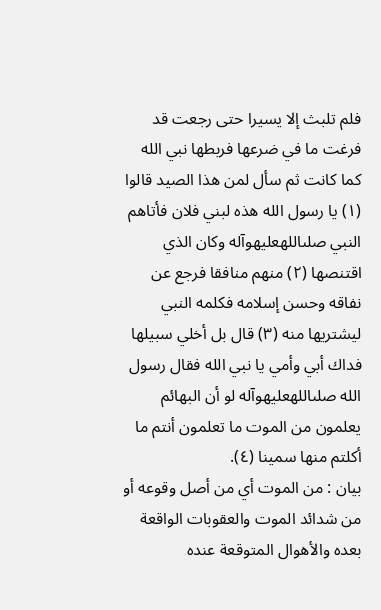فلم تلبث إلا يسيرا حتى رجعت قد فرغت ما في ضرعها فربطها نبي الله كما كانت ثم سأل لمن هذا الصيد قالوا (١) يا رسول الله هذه لبني فلان فأتاهم النبي صلىاللهعليهوآله وكان الذي اقتنصها (٢) منهم منافقا فرجع عن نفاقه وحسن إسلامه فكلمه النبي ليشتريها منه (٣) قال بل أخلي سبيلها فداك أبي وأمي يا نبي الله فقال رسول الله صلىاللهعليهوآله لو أن البهائم يعلمون من الموت ما تعلمون أنتم ما أكلتم منها سمينا (٤).
بيان : من الموت أي من أصل وقوعه أو من شدائد الموت والعقوبات الواقعة بعده والأهوال المتوقعة عنده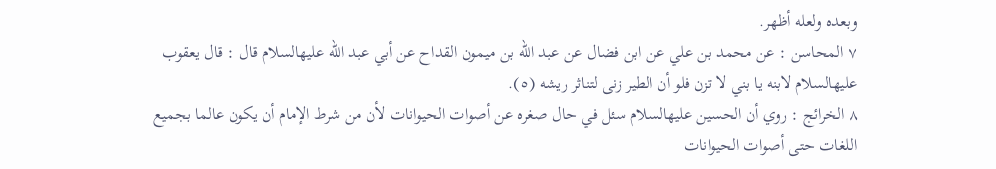وبعده ولعله أظهر.
٧ المحاسن : عن محمد بن علي عن ابن فضال عن عبد الله بن ميمون القداح عن أبي عبد الله عليهالسلام قال : قال يعقوب عليهالسلام لابنه يا بني لا تزن فلو أن الطير زنى لتناثر ريشه (٥).
٨ الخرائج : روي أن الحسين عليهالسلام سئل في حال صغره عن أصوات الحيوانات لأن من شرط الإمام أن يكون عالما بجميع اللغات حتى أصوات الحيوانات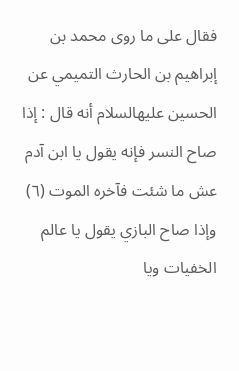فقال على ما روى محمد بن إبراهيم بن الحارث التميمي عن الحسين عليهالسلام أنه قال : إذا صاح النسر فإنه يقول يا ابن آدم عش ما شئت فآخره الموت (٦) وإذا صاح البازي يقول يا عالم الخفيات ويا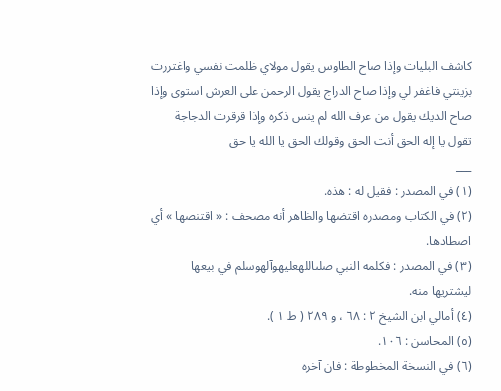كاشف البليات وإذا صاح الطاوس يقول مولاي ظلمت نفسي واغتررت بزينتي فاغفر لي وإذا صاح الدراج يقول الرحمن على العرش استوى وإذا صاح الديك يقول من عرف الله لم ينس ذكره وإذا قرقرت الدجاجة تقول يا إله الحق أنت الحق وقولك الحق يا الله يا حق
___
(١) في المصدر : فقيل له : هذه.
(٢) في الكتاب ومصدره اقتضها والظاهر أنه مصحف : « اقتنصها » أي اصطادها.
(٣) في المصدر : فكلمه النبي صلىاللهعليهوآلهوسلم في بيعها ليشتريها منه.
(٤) أمالي ابن الشيخ ٢ : ٦٨ ، و ٢٨٩ ( ط ١ ).
(٥) المحاسن : ١٠٦.
(٦) في النسخة المخطوطة : فان آخره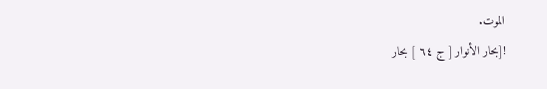الموت.
![بحار الأنوار [ ج ٦٤ ] بحار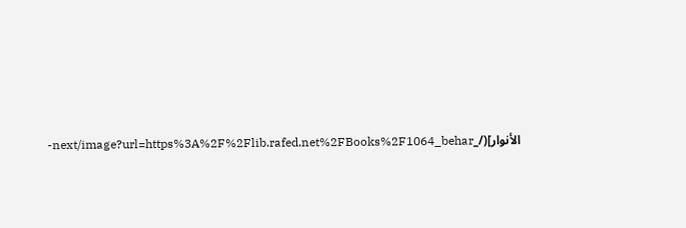الأنوار](/_next/image?url=https%3A%2F%2Flib.rafed.net%2FBooks%2F1064_behar-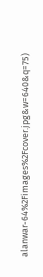alanwar-64%2Fimages%2Fcover.jpg&w=640&q=75)